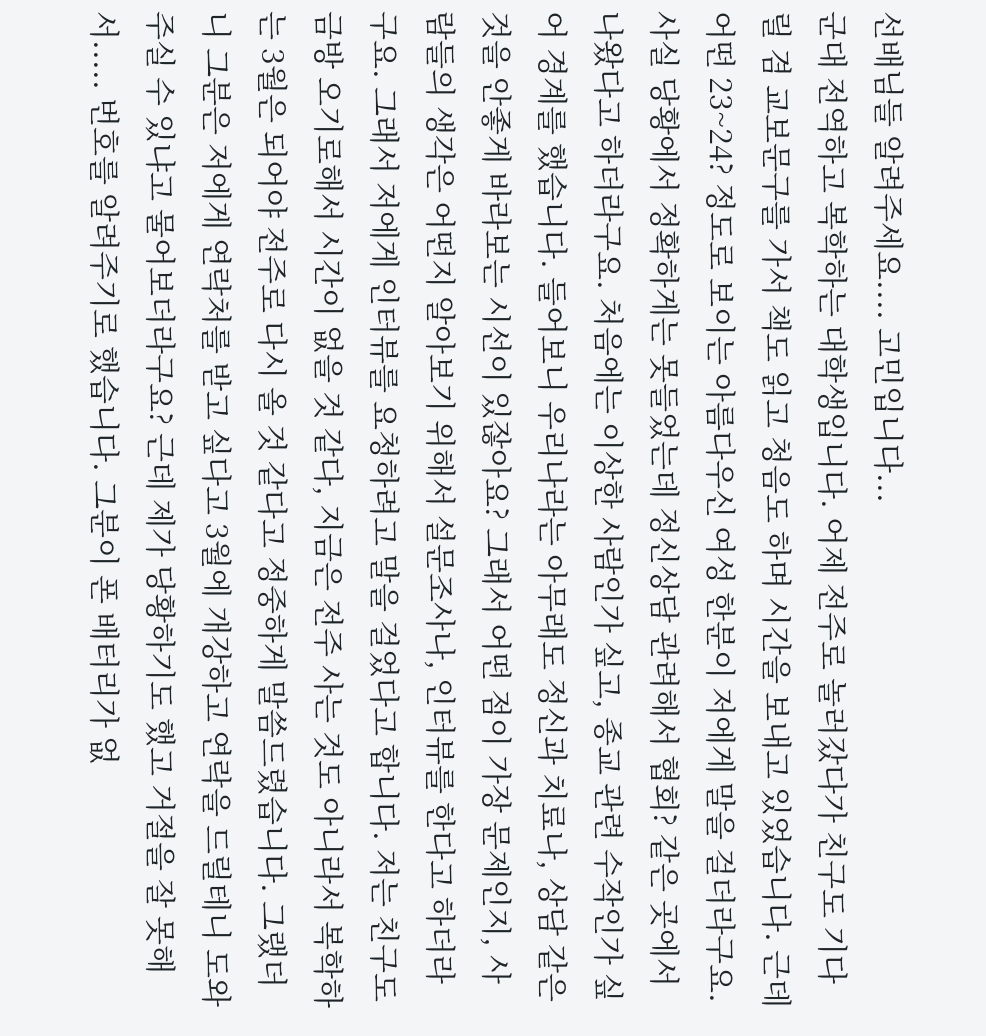선배님들 알려주세요.... 고민입니다...
군대 전역하고 복학하는 대학생입니다. 어제 전주로 놀러갔다가 친구도 기다릴 겸 교보문구를 가서 책도 읽고 청음도 하며 시간을 보내고 있었습니다. 근데 어떤 23~24? 정도로 보이는 아름다우신 여성 한분이 저에게 말을 걸더라구요. 사실 당황에서 정확하게는 못들었는데 정신상담 관려해서 협회? 같은 곳에서 나왔다고 하더라구요. 처음에는 이상한 사람인가 싶고, 종교 관련 수작인가 싶어 경계를 했습니다. 들어보니 우리나라는 아무래도 정신과 치료나, 상담 같은 것을 안좋게 바라보는 시선이 있잖아요? 그래서 어떤 점이 가장 문제인지, 사람들의 생각은 어떤지 알아보기 위해서 설문조사나, 인터뷰를 한다고 하더라구요. 그래서 저에게 인터뷰를 요청하려고 말을 걸었다고 합니다. 저는 친구도 금방 오기로해서 시간이 없을 것 같다, 지금은 전주 사는 것도 아니라서 복학하는 3월은 되어야 전주로 다시 올 것 같다고 정중하게 말씀드렸습니다. 그랬더니 그분은 저에게 연락처를 받고 싶다고 3월에 개강하고 연락을 드릴테니 도와주실 수 있냐고 물어보더라구요? 근데 제가 당황하기도 했고 거절을 잘 못해서..... 번호를 알려주기로 했습니다. 그분이 폰 배터리가 없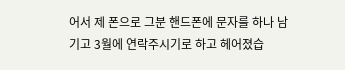어서 제 폰으로 그분 핸드폰에 문자를 하나 남기고 3월에 연락주시기로 하고 헤어졌습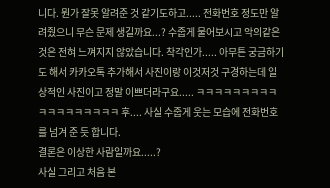니다. 뭔가 잘못 알려준 것 같기도하고..... 전화번호 정도만 알려줬으니 무슨 문제 생길까요...? 수줍게 물어보시고 악의같은 것은 전혀 느껴지지 않았습니다. 착각인가..... 아무튼 궁금하기도 해서 카카오톡 추가해서 사진이랑 이것저것 구경하는데 일상적인 사진이고 정말 이쁘더라구요..... ㅋㅋㅋㅋㅋㅋㅋㅋㅋㅋㅋㅋㅋㅋㅋㅋㅋㅋ 후.... 사실 수줍게 웃는 모습에 전화번호를 넘겨 준 듯 합니다.
결론은 이상한 사람일까요.....?
사실 그리고 처음 본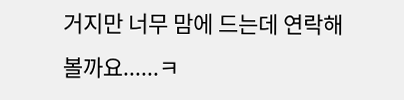거지만 너무 맘에 드는데 연락해볼까요......ㅋ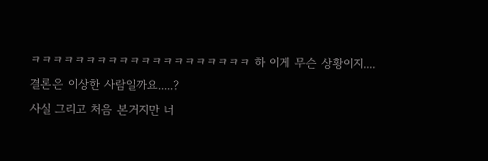ㅋㅋㅋㅋㅋㅋㅋㅋㅋㅋㅋㅋㅋㅋㅋㅋㅋㅋㅋㅋ 하 이게 무슨 상황이지....
결론은 이상한 사람일까요.....?
사실 그리고 처음 본거지만 너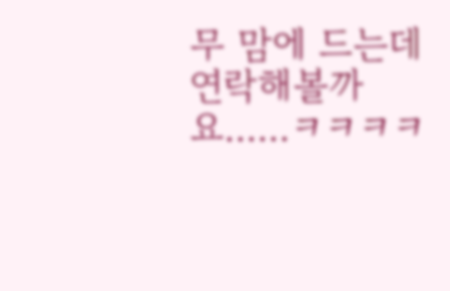무 맘에 드는데 연락해볼까요......ㅋㅋㅋㅋ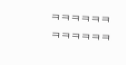ㅋㅋㅋㅋㅋㅋㅋㅋㅋㅋㅋㅋ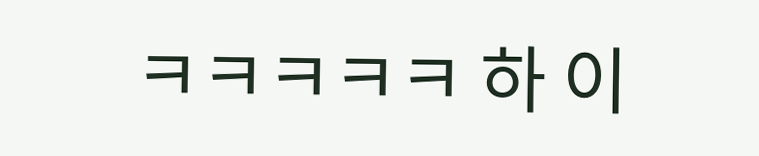ㅋㅋㅋㅋㅋ 하 이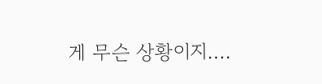게 무슨 상황이지....